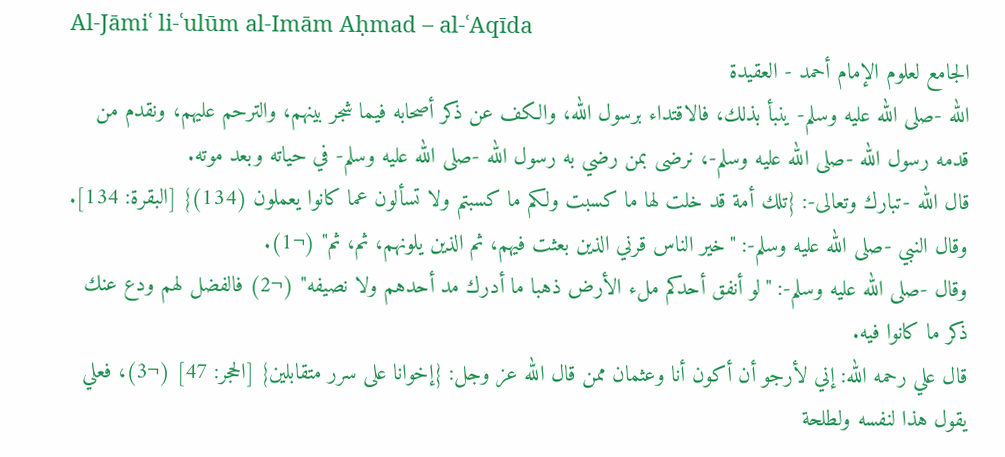Al-Jāmiʿ li-ʿulūm al-Imām Aḥmad – al-ʿAqīda
الجامع لعلوم الإمام أحمد - العقيدة
الله -صلى الله عليه وسلم- ينبأ بذلك، فالاقتداء برسول الله، والكف عن ذكر أصحابه فيما شجر بينهم، والترحم عليهم، ونقدم من قدمه رسول الله -صلى الله عليه وسلم-، نرضى بمن رضي به رسول الله -صلى الله عليه وسلم- في حياته وبعد موته.
قال الله -تبارك وتعالى-: {تلك أمة قد خلت لها ما كسبت ولكم ما كسبتم ولا تسألون عما كانوا يعملون (134)} [البقرة: 134].
وقال النبي -صلى الله عليه وسلم-: "خير الناس قرني الذين بعثت فيهم، ثم الذين يلونهم، ثم، ثم" (¬1).
وقال -صلى الله عليه وسلم-: "لو أنفق أحدكم ملء الأرض ذهبا ما أدرك مد أحدهم ولا نصيفه" (¬2) فالفضل لهم ودع عنك ذكر ما كانوا فيه.
قال علي رحمه الله: إني لأرجو أن أكون أنا وعثمان ممن قال الله عز وجل: {إخوانا على سرر متقابلين} [الحجر: 47] (¬3)، فعلي يقول هذا لنفسه ولطلحة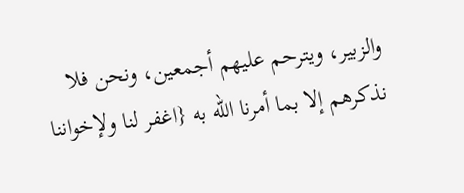والزبير، ويترحم عليهم أجمعين، ونحن فلا نذكرهم إلا بما أمرنا الله به {اغفر لنا ولإخواننا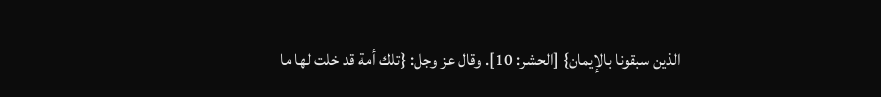الذين سبقونا بالإيمان} [الحشر: 10]. وقال عز وجل: {تلك أمة قد خلت لها ما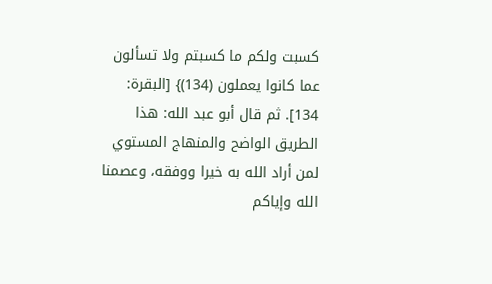كسبت ولكم ما كسبتم ولا تسألون عما كانوا يعملون (134)} [البقرة: 134]. ثم قال أبو عبد الله: هذا الطريق الواضح والمنهاج المستوي لمن أراد الله به خيرا ووفقه، وعصمنا الله وإياكم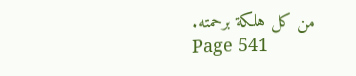من كل هلكة برحمته.
Page 541